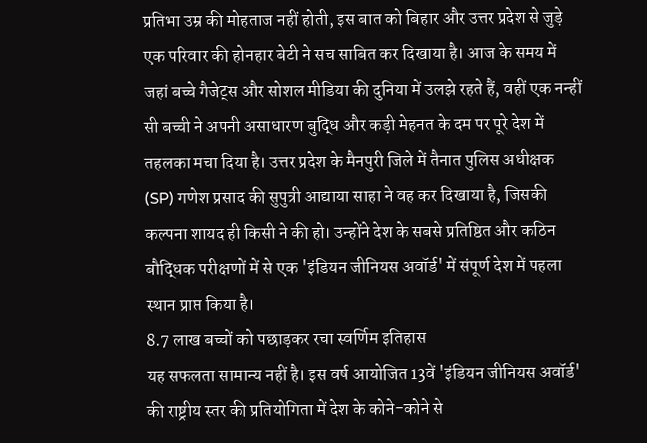प्रतिभा उम्र की मोहताज नहीं होती, इस बात को बिहार और उत्तर प्रदेश से जुड़े एक परिवार की होनहार बेटी ने सच साबित कर दिखाया है। आज के समय में जहां बच्चे गैजेट्स और सोशल मीडिया की दुनिया में उलझे रहते हैं, वहीं एक नन्हीं सी बच्ची ने अपनी असाधारण बुद्धि और कड़ी मेहनत के दम पर पूरे देश में तहलका मचा दिया है। उत्तर प्रदेश के मैनपुरी जिले में तैनात पुलिस अधीक्षक (SP) गणेश प्रसाद की सुपुत्री आद्याया साहा ने वह कर दिखाया है, जिसकी कल्पना शायद ही किसी ने की हो। उन्होंने देश के सबसे प्रतिष्ठित और कठिन बौद्धिक परीक्षणों में से एक 'इंडियन जीनियस अवॉर्ड' में संपूर्ण देश में पहला स्थान प्राप्त किया है।
8.7 लाख बच्चों को पछाड़कर रचा स्वर्णिम इतिहास
यह सफलता सामान्य नहीं है। इस वर्ष आयोजित 13वें 'इंडियन जीनियस अवॉर्ड' की राष्ट्रीय स्तर की प्रतियोगिता में देश के कोने-कोने से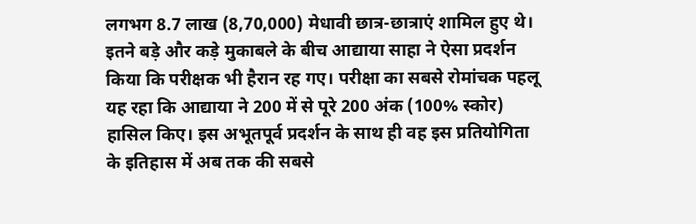लगभग 8.7 लाख (8,70,000) मेधावी छात्र-छात्राएं शामिल हुए थे। इतने बड़े और कड़े मुकाबले के बीच आद्याया साहा ने ऐसा प्रदर्शन किया कि परीक्षक भी हैरान रह गए। परीक्षा का सबसे रोमांचक पहलू यह रहा कि आद्याया ने 200 में से पूरे 200 अंक (100% स्कोर) हासिल किए। इस अभूतपूर्व प्रदर्शन के साथ ही वह इस प्रतियोगिता के इतिहास में अब तक की सबसे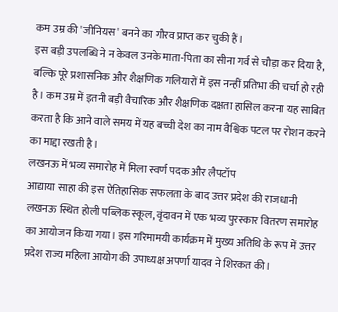कम उम्र की 'जीनियस' बनने का गौरव प्राप्त कर चुकी हैं।
इस बड़ी उपलब्धि ने न केवल उनके माता-पिता का सीना गर्व से चौड़ा कर दिया है, बल्कि पूरे प्रशासनिक और शैक्षणिक गलियारों में इस नन्हीं प्रतिभा की चर्चा हो रही है। कम उम्र में इतनी बड़ी वैचारिक और शैक्षणिक दक्षता हासिल करना यह साबित करता है कि आने वाले समय में यह बच्ची देश का नाम वैश्विक पटल पर रोशन करने का माद्दा रखती है।
लखनऊ में भव्य समारोह में मिला स्वर्ण पदक और लैपटॉप
आद्याया साहा की इस ऐतिहासिक सफलता के बाद उत्तर प्रदेश की राजधानी लखनऊ स्थित होली पब्लिक स्कूल, वृंदावन में एक भव्य पुरस्कार वितरण समारोह का आयोजन किया गया। इस गरिमामयी कार्यक्रम में मुख्य अतिथि के रूप में उत्तर प्रदेश राज्य महिला आयोग की उपाध्यक्ष अपर्णा यादव ने शिरकत की।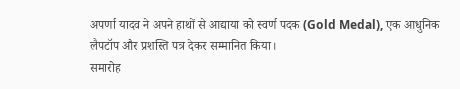अपर्णा यादव ने अपने हाथों से आद्याया को स्वर्ण पदक (Gold Medal), एक आधुनिक लैपटॉप और प्रशस्ति पत्र देकर सम्मानित किया।
समारोह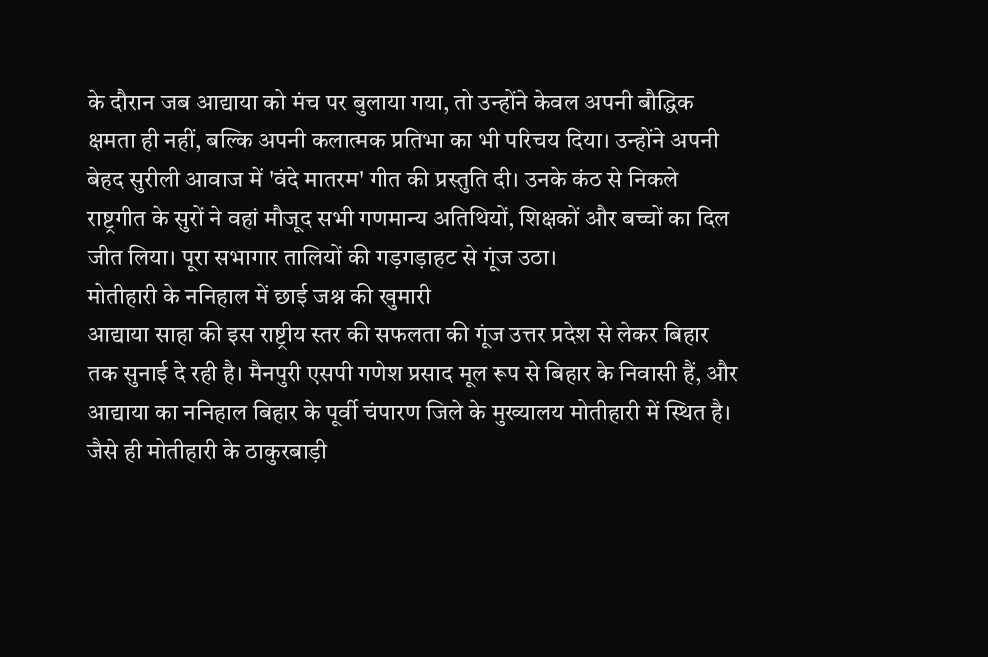के दौरान जब आद्याया को मंच पर बुलाया गया, तो उन्होंने केवल अपनी बौद्धिक क्षमता ही नहीं, बल्कि अपनी कलात्मक प्रतिभा का भी परिचय दिया। उन्होंने अपनी बेहद सुरीली आवाज में 'वंदे मातरम' गीत की प्रस्तुति दी। उनके कंठ से निकले राष्ट्रगीत के सुरों ने वहां मौजूद सभी गणमान्य अतिथियों, शिक्षकों और बच्चों का दिल जीत लिया। पूरा सभागार तालियों की गड़गड़ाहट से गूंज उठा।
मोतीहारी के ननिहाल में छाई जश्न की खुमारी
आद्याया साहा की इस राष्ट्रीय स्तर की सफलता की गूंज उत्तर प्रदेश से लेकर बिहार तक सुनाई दे रही है। मैनपुरी एसपी गणेश प्रसाद मूल रूप से बिहार के निवासी हैं, और आद्याया का ननिहाल बिहार के पूर्वी चंपारण जिले के मुख्यालय मोतीहारी में स्थित है। जैसे ही मोतीहारी के ठाकुरबाड़ी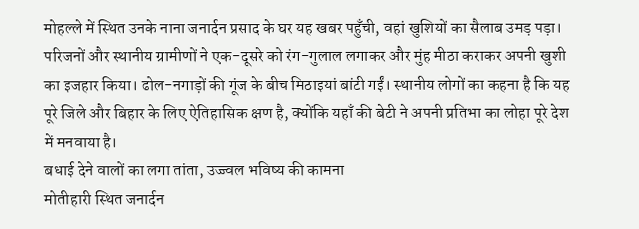मोहल्ले में स्थित उनके नाना जनार्दन प्रसाद के घर यह खबर पहुँची, वहां खुशियों का सैलाब उमड़ पड़ा।
परिजनों और स्थानीय ग्रामीणों ने एक-दूसरे को रंग-गुलाल लगाकर और मुंह मीठा कराकर अपनी खुशी का इजहार किया। ढोल-नगाड़ों की गूंज के बीच मिठाइयां बांटी गईं। स्थानीय लोगों का कहना है कि यह पूरे जिले और बिहार के लिए ऐतिहासिक क्षण है, क्योंकि यहाँ की बेटी ने अपनी प्रतिभा का लोहा पूरे देश में मनवाया है।
बधाई देने वालों का लगा तांता, उज्ज्वल भविष्य की कामना
मोतीहारी स्थित जनार्दन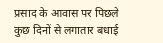प्रसाद के आवास पर पिछले कुछ दिनों से लगातार बधाई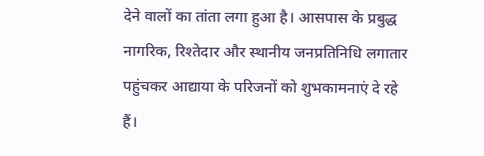देने वालों का तांता लगा हुआ है। आसपास के प्रबुद्ध नागरिक, रिश्तेदार और स्थानीय जनप्रतिनिधि लगातार पहुंचकर आद्याया के परिजनों को शुभकामनाएं दे रहे हैं।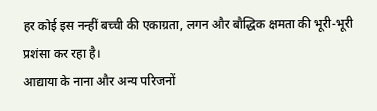हर कोई इस नन्हीं बच्ची की एकाग्रता, लगन और बौद्धिक क्षमता की भूरी-भूरी प्रशंसा कर रहा है।
आद्याया के नाना और अन्य परिजनों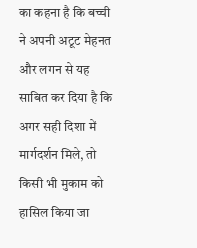का कहना है कि बच्ची ने अपनी अटूट मेहनत और लगन से यह साबित कर दिया है कि अगर सही दिशा में मार्गदर्शन मिले, तो किसी भी मुकाम को हासिल किया जा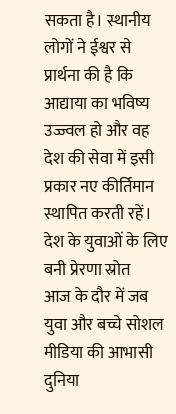सकता है। स्थानीय लोगों ने ईश्वर से प्रार्थना की है कि आद्याया का भविष्य उज्ज्वल हो और वह देश की सेवा में इसी प्रकार नए कीर्तिमान स्थापित करती रहें।
देश के युवाओं के लिए बनी प्रेरणा स्रोत
आज के दौर में जब युवा और बच्चे सोशल मीडिया की आभासी दुनिया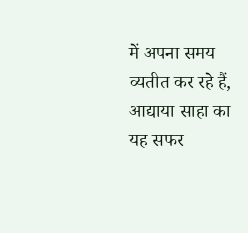में अपना समय व्यतीत कर रहे हैं, आद्याया साहा का यह सफर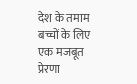देश के तमाम बच्चों के लिए एक मजबूत प्रेरणा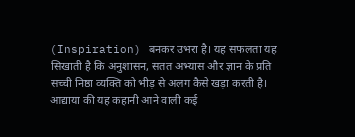(Inspiration) बनकर उभरा है। यह सफलता यह सिखाती है कि अनुशासन, सतत अभ्यास और ज्ञान के प्रति सच्ची निष्ठा व्यक्ति को भीड़ से अलग कैसे खड़ा करती है। आद्याया की यह कहानी आने वाली कई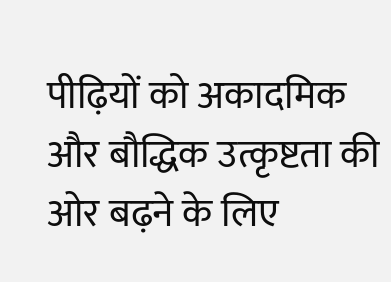पीढ़ियों को अकादमिक और बौद्धिक उत्कृष्टता की ओर बढ़ने के लिए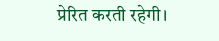प्रेरित करती रहेगी।